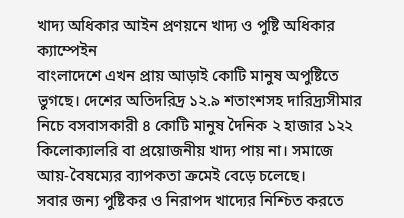খাদ্য অধিকার আইন প্রণয়নে খাদ্য ও পুষ্টি অধিকার ক্যাম্পেইন
বাংলাদেশে এখন প্রায় আড়াই কোটি মানুষ অপুষ্টিতে ভুগছে। দেশের অতিদরিদ্র ১২.৯ শতাংশসহ দারিদ্র্যসীমার নিচে বসবাসকারী ৪ কোটি মানুষ দৈনিক ২ হাজার ১২২ কিলোক্যালরি বা প্রয়োজনীয় খাদ্য পায় না। সমাজে আয়-বৈষম্যের ব্যাপকতা ক্রমেই বেড়ে চলেছে।
সবার জন্য পুষ্টিকর ও নিরাপদ খাদ্যের নিশ্চিত করতে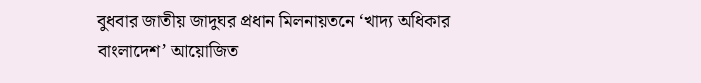বুধবার জাতীয় জাদুঘর প্রধান মিলনায়তনে ‘খাদ্য অধিকার বাংলাদেশ’ আয়োজিত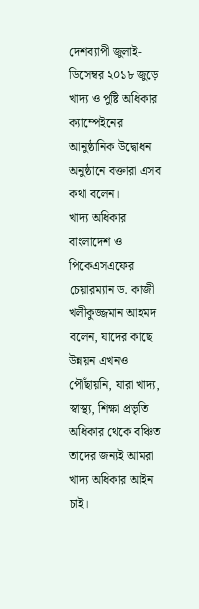দেশব্যাপী জুলাই-ডিসেম্বর ২০১৮ জুড়ে খাদ্য ও পুষ্টি অধিকার ক্যাম্পেইনের আনুষ্ঠানিক উদ্বোধন অনুষ্ঠানে বক্তারা এসব কথা বলেন।
খাদ্য অধিকার বাংলাদেশ ও পিকেএসএফের চেয়ারম্যান ড. কাজী খলীকুজ্জমান আহমদ বলেন, যাদের কাছে উন্নয়ন এখনও পৌঁছায়নি, যারা খাদ্য, স্বাস্থ্য, শিক্ষা প্রভৃতি অধিকার থেকে বঞ্চিত তাদের জন্যই আমরা খাদ্য অধিকার আইন চাই।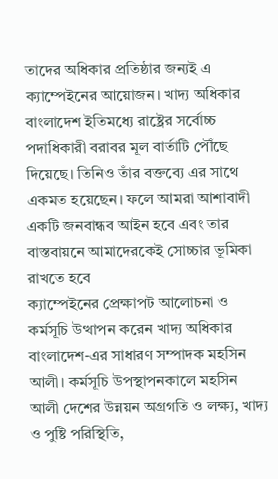তাদের অধিকার প্রতিষ্ঠার জন্যই এ ক্যাম্পেইনের আয়োজন। খাদ্য অধিকার বাংলাদেশ ইতিমধ্যে রাষ্ট্রের সর্বোচ্চ পদাধিকারী বরাবর মূল বার্তাটি পৌঁছে দিয়েছে। তিনিও তাঁর বক্তব্যে এর সাথে একমত হয়েছেন। ফলে আমরা আশাবাদী একটি জনবান্ধব আইন হবে এবং তার বাস্তবায়নে আমাদেরকেই সোচ্চার ভূমিকা রাখতে হবে
ক্যাম্পেইনের প্রেক্ষাপট আলোচনা ও কর্মসূচি উত্থাপন করেন খাদ্য অধিকার বাংলাদেশ-এর সাধারণ সম্পাদক মহসিন আলী। কর্মসূচি উপস্থাপনকালে মহসিন আলী দেশের উন্নয়ন অগ্রগতি ও লক্ষ্য, খাদ্য ও পুষ্টি পরিস্থিতি,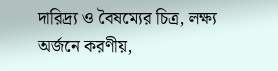দারিদ্র্য ও বৈষম্যের চিত্র, লক্ষ্য অর্জনে করণীয়,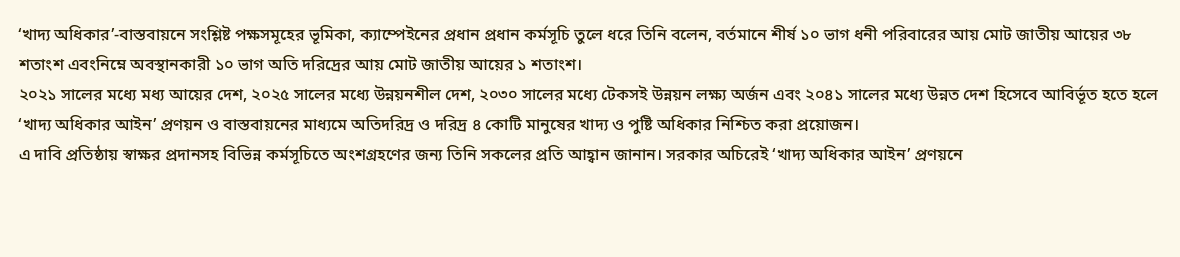‘খাদ্য অধিকার’-বাস্তবায়নে সংশ্লিষ্ট পক্ষসমূহের ভূমিকা, ক্যাম্পেইনের প্রধান প্রধান কর্মসূচি তুলে ধরে তিনি বলেন, বর্তমানে শীর্ষ ১০ ভাগ ধনী পরিবারের আয় মোট জাতীয় আয়ের ৩৮ শতাংশ এবংনিম্নে অবস্থানকারী ১০ ভাগ অতি দরিদ্রের আয় মোট জাতীয় আয়ের ১ শতাংশ।
২০২১ সালের মধ্যে মধ্য আয়ের দেশ, ২০২৫ সালের মধ্যে উন্নয়নশীল দেশ, ২০৩০ সালের মধ্যে টেকসই উন্নয়ন লক্ষ্য অর্জন এবং ২০৪১ সালের মধ্যে উন্নত দেশ হিসেবে আবির্ভূত হতে হলে ‘খাদ্য অধিকার আইন’ প্রণয়ন ও বাস্তবায়নের মাধ্যমে অতিদরিদ্র ও দরিদ্র ৪ কোটি মানুষের খাদ্য ও পুষ্টি অধিকার নিশ্চিত করা প্রয়োজন।
এ দাবি প্রতিষ্ঠায় স্বাক্ষর প্রদানসহ বিভিন্ন কর্মসূচিতে অংশগ্রহণের জন্য তিনি সকলের প্রতি আহ্বান জানান। সরকার অচিরেই ‘খাদ্য অধিকার আইন’ প্রণয়নে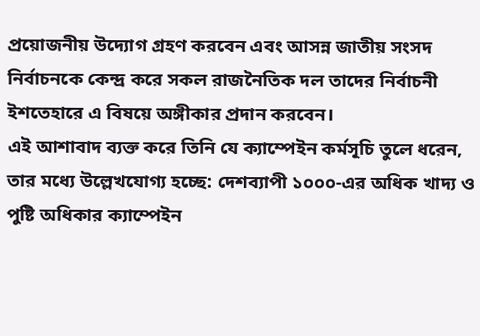প্রয়োজনীয় উদ্যোগ গ্রহণ করবেন এবং আসন্ন জাতীয় সংসদ নির্বাচনকে কেন্দ্র করে সকল রাজনৈতিক দল তাদের নির্বাচনী ইশতেহারে এ বিষয়ে অঙ্গীকার প্রদান করবেন।
এই আশাবাদ ব্যক্ত করে তিনি যে ক্যাম্পেইন কর্মসূচি তুলে ধরেন, তার মধ্যে উল্লেখযোগ্য হচ্ছে: দেশব্যাপী ১০০০-এর অধিক খাদ্য ও পুষ্টি অধিকার ক্যাম্পেইন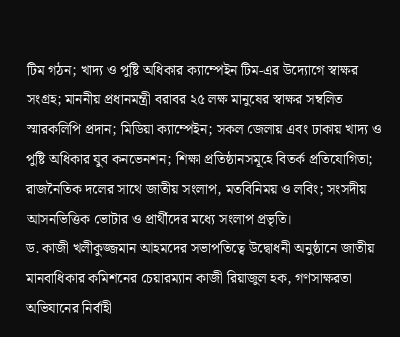টিম গঠন; খাদ্য ও পুষ্টি অধিকার ক্যাম্পেইন টিম-এর উদ্যোগে স্বাক্ষর সংগ্রহ; মাননীয় প্রধানমন্ত্রী বরাবর ২৫ লক্ষ মানুষের স্বাক্ষর সম্বলিত স্মারকলিপি প্রদান; মিডিয়া ক্যাম্পেইন; সকল জেলায় এবং ঢাকায় খাদ্য ও পুষ্টি অধিকার যুব কনভেনশন; শিক্ষা প্রতিষ্ঠানসমূহে বিতর্ক প্রতিযোগিতা; রাজনৈতিক দলের সাথে জাতীয় সংলাপ, মতবিনিময় ও লবিং; সংসদীয় আসনভিত্তিক ভোটার ও প্রার্থীদের মধ্যে সংলাপ প্রভৃতি।
ড. কাজী খলীকুজ্জমান আহমদের সভাপতিত্বে উদ্বোধনী অনুষ্ঠানে জাতীয় মানবাধিকার কমিশনের চেয়ারম্যান কাজী রিয়াজুল হক, গণসাক্ষরতা অভিযানের নির্বাহী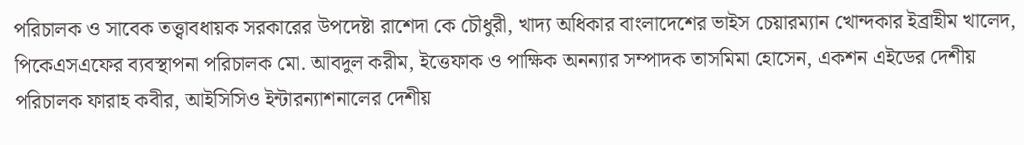পরিচালক ও সাবেক তত্ত্বাবধায়ক সরকারের উপদেষ্টা রাশেদা কে চৌধুরী, খাদ্য অধিকার বাংলাদেশের ভাইস চেয়ারম্যান খোন্দকার ইব্রাহীম খালেদ, পিকেএসএফের ব্যবস্থাপনা পরিচালক মো. আবদুল করীম, ইত্তেফাক ও পাক্ষিক অনন্যার সম্পাদক তাসমিমা হোসেন, একশন এইডের দেশীয় পরিচালক ফারাহ কবীর, আইসিসিও ইন্টারন্যাশনালের দেশীয়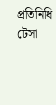প্রতিনিধি টেসা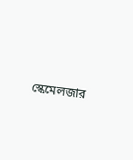স্কেমেলজার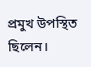প্রমুখ উপস্থিত ছিলেন।